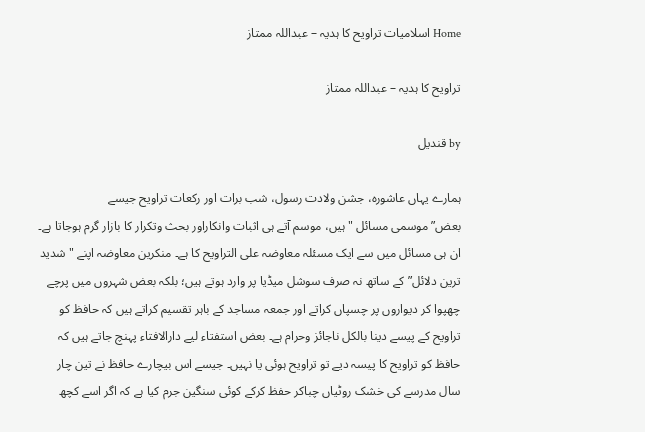Home اسلامیات تراویح کا ہدیہ – عبداللہ ممتاز

تراویح کا ہدیہ – عبداللہ ممتاز

by قندیل

ہمارے یہاں عاشورہ، جشن ولادت رسول، شب برات اور رکعات تراویح جیسے بعض”موسمی مسائل "ہیں، موسم آتے ہی اثبات وانکاراور بحث وتکرار کا بازار گرم ہوجاتا ہے۔ ان ہی مسائل میں سے ایک مسئلہ معاوضہ علی التراویح کا ہے۔ منکرین معاوضہ اپنے "شدید ترین دلائل”کے ساتھ نہ صرف سوشل میڈیا پر وارد ہوتے ہیں؛ بلکہ بعض شہروں میں پرچے چھپوا کر دیواروں پر چسپاں کراتے اور جمعہ مساجد کے باہر تقسیم کراتے ہیں کہ حافظ کو تراویح کے پیسے دینا بالکل ناجائز وحرام ہے۔ بعض استفتاء لیے دارالافتاء پہنچ جاتے ہیں کہ حافظ کو تراویح کا پیسہ دیے تو تراویح ہوئی یا نہیں۔ جیسے اس بیچارے حافظ نے تین چار سال مدرسے کی خشک روٹیاں چباکر حفظ کرکے کوئی سنگین جرم کیا ہے کہ اگر اسے کچھ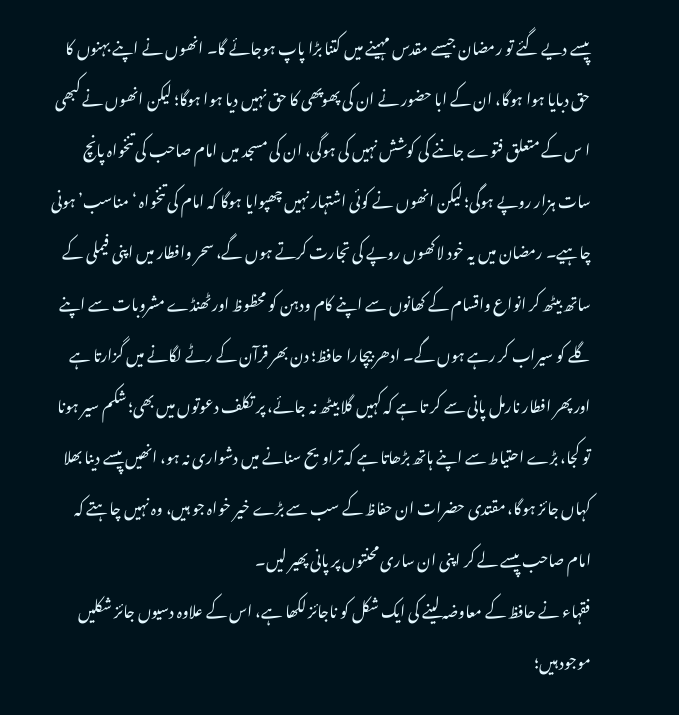پیسے دیے گئے تو رمضان جیسے مقدس مہینے میں کتنا بڑا پاپ ہوجائے گا۔ انھوں نے اپنے بہنوں کا حق دبایا ہوا ہوگا، ان کے ابا حضور نے ان کی پھوپھی کا حق نہیں دیا ہوا ہوگا؛ لیکن انھوں نے کبھی ا س کے متعلق فتوے جاننے کی کوشش نہیں کی ہوگی، ان کی مسجد میں امام صاحب کی تنخواہ پانچ سات ہزار روپے ہوگی؛ لیکن انھوں نے کوئی اشتہار نہیں چھپوایا ہوگا کہ امام کی تنخواہ ‘مناسب’ ہونی چاہیے۔ رمضان میں یہ خود لاکھوں روپے کی تجارت کرتے ہوں گے، سحر وافطار میں اپنی فیملی کے ساتھ بیٹھ کر انواع واقسام کے کھانوں سے اپنے کام ودہن کو محظوظ اور ٹھنڈے مشروبات سے اپنے گلے کو سیراب کر رہے ہوں گے۔ ادھر بیچارا حافظ؛ دن بھر قرآن کے رٹے لگانے میں گزارتا ہے اور پھر افطار نارمل پانی سے کر تا ہے کہ کہیں گلا بیٹھ نہ جائے، پر تکلف دعوتوں میں بھی؛ شکم سیر ہونا تو کجا، بڑے احتیاط سے اپنے ہاتھ بڑھاتا ہے کہ تراویح سنانے میں دشواری نہ ہو، انھیں پیسے دینا بھلا کہاں جائز ہوگا، مقتدی حضرات ان حفاظ کے سب سے بڑے خیر خواہ جو ہیں، وہ نہیں چاہتے کہ امام صاحب پیسے لے کر اپنی ان ساری محنتوں پر پانی پھیر لیں۔
فقہاء نے حافظ کے معاوضہ لینے کی ایک شکل کو ناجائز لکھا ہے، اس کے علاوہ دسیوں جائز شکلیں موجود ہیں؛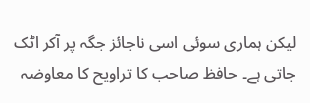لیکن ہماری سوئی اسی ناجائز جگہ پر آکر اٹک جاتی ہے۔ حافظ صاحب کا تراویح کا معاوضہ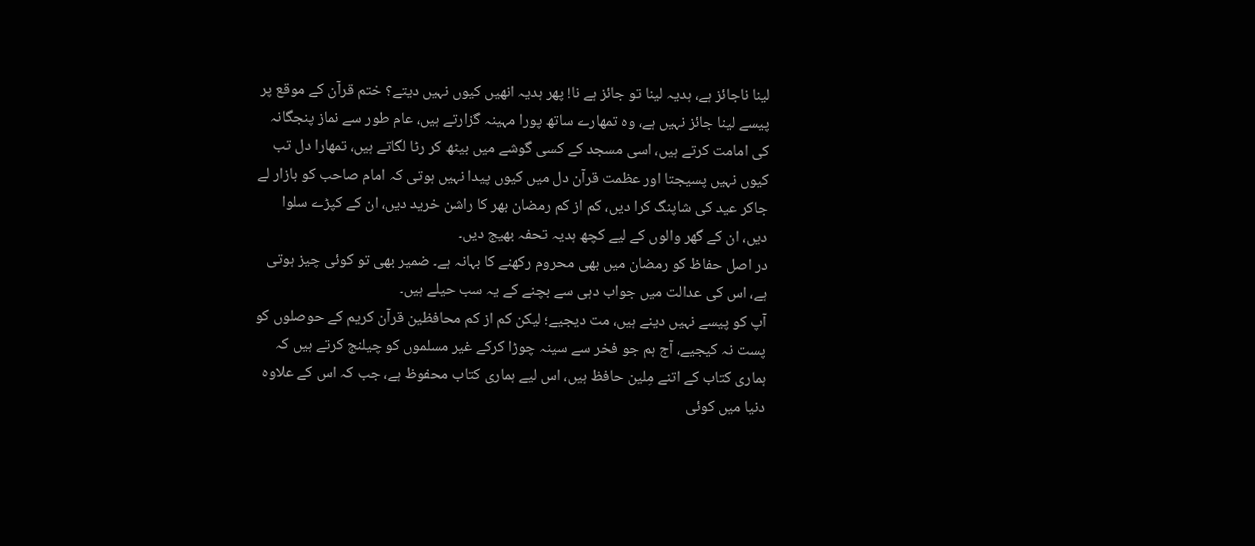لینا ناجائز ہے، ہدیہ لینا تو جائز ہے نا! پھر ہدیہ انھیں کیوں نہیں دیتے؟ ختم قرآن کے موقع پر پیسے لینا جائز نہیں ہے، وہ تمھارے ساتھ پورا مہینہ گزارتے ہیں، عام طور سے نماز پنجگانہ کی امامت کرتے ہیں، اسی مسجد کے کسی گوشے میں بیٹھ کر رٹا لگاتے ہیں، تمھارا دل تب کیوں نہیں پسیجتا اور عظمت قرآن دل میں کیوں پیدا نہیں ہوتی کہ امام صاحب کو بازار لے جاکر عید کی شاپنگ کرا دیں، کم از کم رمضان بھر کا راشن خرید دیں، ان کے کپڑے سلوا دیں، ان کے گھر والوں کے لیے کچھ ہدیہ تحفہ بھیج دیں۔
در اصل حفاظ کو رمضان میں بھی محروم رکھنے کا بہانہ ہے۔ ضمیر بھی تو کوئی چیز ہوتی ہے، اس کی عدالت میں جواب دہی سے بچنے کے یہ سب حیلے ہیں۔
آپ کو پیسے نہیں دینے ہیں، مت دیجیے؛ لیکن کم از کم محافظین قرآن کریم کے حوصلوں کو پست نہ کیجیے، آج ہم جو فخر سے سینہ چوڑا کرکے غیر مسلموں کو چیلنج کرتے ہیں کہ ہماری کتاب کے اتنے مِلین حافظ ہیں، اس لیے ہماری کتاب محفوظ ہے، جب کہ اس کے علاوہ دنیا میں کوئی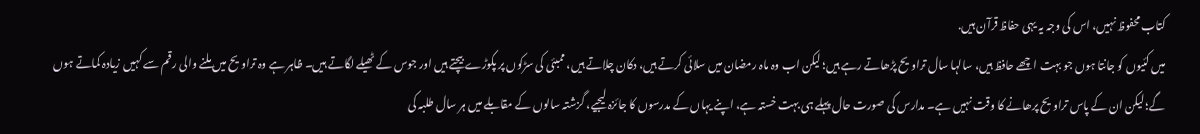کتاب محفوظ نہیں، اس کی وجہ یہ یہی حفاظ قرآن ہیں.
میں کئیوں کو جانتا ہوں جو بہت اچھے حافظ ہیں، سالہا سال تراویح پڑھاتے رہے ہیں؛ لیکن اب وہ ماہ رمضان میں سلائی کرتے ہیں، دکان چلاتے ہیں، ممبئی کی سڑکوں پر پکوڑے بیچتے ہیں اور جوس کے ٹھیلے لگاتے ہیں۔ ظاہر ہے وہ تراویح میں ملنے والی رقم سے کہیں زیادہ کماتے ہوں گے؛ لیکن ان کے پاس تراویح پرھانے کا وقت نہیں ہے۔ مدارس کی صورت حال پہلے ہی بہت خستہ ہے، اپنے یہاں کے مدرسوں کا جائزہ لیجیے، گزشتہ سالوں کے مقابلے میں ہر سال طلبہ کی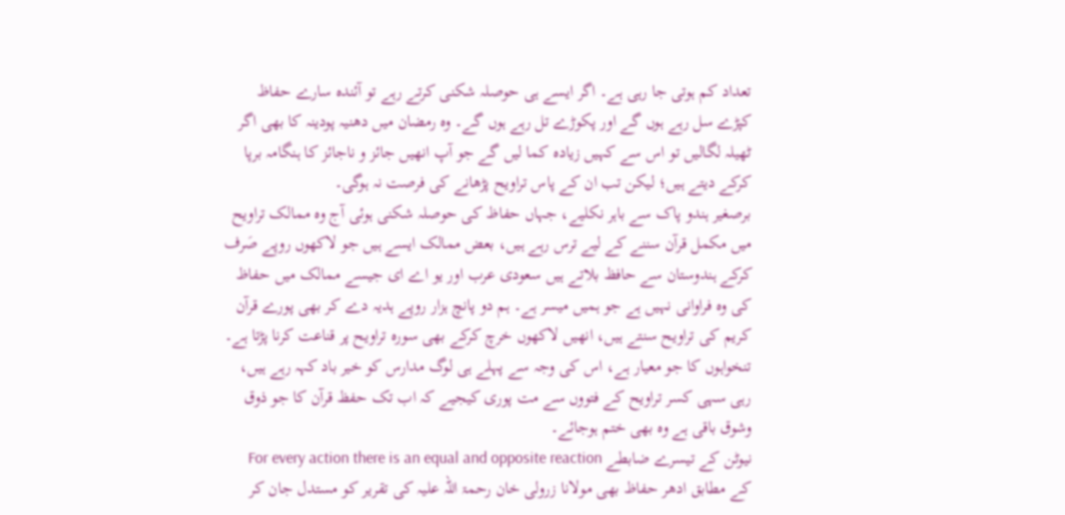تعداد کم ہوتی جا رہی ہے۔ اگر ایسے ہی حوصلہ شکنی کرتے رہے تو آئندہ سارے حفاظ کپڑے سل رہے ہوں گے اور پکوڑے تل رہے ہوں گے۔ وہ رمضان میں دھنیہ پودینہ کا بھی اگر ٹھیلہ لگالیں تو اس سے کہیں زیادہ کما لیں گے جو آپ انھیں جائز و ناجائز کا ہنگامہ برپا کرکے دیتے ہیں؛ لیکن تب ان کے پاس تراویح پڑھانے کی فرصت نہ ہوگی۔
برصغیر ہندو پاک سے باہر نکلیے، جہاں حفاظ کی حوصلہ شکنی ہوئی آج وہ ممالک تراویح میں مکمل قرآن سننے کے لیے ترس رہے ہیں، بعض ممالک ایسے ہیں جو لاکھوں روپے صَرف کرکے ہندوستان سے حافظ بلاتے ہیں سعودی عرب اور یو اے ای جیسے ممالک میں حفاظ کی وہ فراوانی نہیں ہے جو ہمیں میسر ہے۔ ہم دو پانچ ہزار روپے ہدیہ دے کر بھی پورے قرآن کریم کی تراویح سنتے ہیں، انھیں لاکھوں خرچ کرکے بھی سورہ تراویح پر قناعت کرنا پڑتا ہے۔ تنخواہوں کا جو معیار ہے، اس کی وجہ سے پہلے ہی لوگ مدارس کو خیر باد کہہ رہے ہیں، رہی سہی کسر تراویح کے فتووں سے مت پوری کیجیے کہ اب تک حفظ قرآن کا جو ذوق وشوق باقی ہے وہ بھی ختم ہوجائے۔
نیوٹن کے تیسرے ضابطے For every action there is an equal and opposite reaction کے مطابق ادھر حفاظ بھی مولانا زرولی خان رحمۃ اللہ علیہ کی تقریر کو مستدل جان کر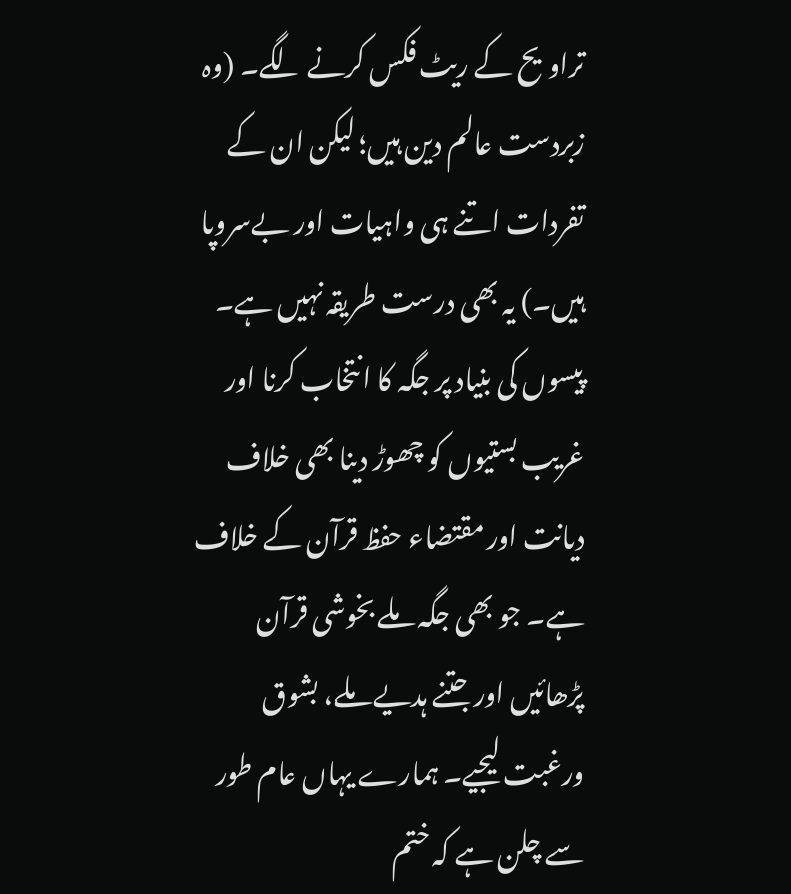تراویح کے ریٹ فکس کرنے لگے۔ (وہ زبردست عالم دین ہیں؛ لیکن ان کے تفردات اتنے ہی واہیات اور بےسروپا ہیں۔) یہ بھی درست طریقہ نہیں ہے۔ پیسوں کی بنیاد پر جگہ کا انتخاب کرنا اور غریب بستیوں کو چھوڑ دینا بھی خلاف دیانت اور مقتضاء حفظ قرآن کے خلاف ہے۔ جو بھی جگہ ملے بخوشی قرآن پڑھائیں اور جتنے ہدیے ملے، بشوق ورغبت لیجیے۔ ہمارے یہاں عام طور سے چلن ہے کہ ختم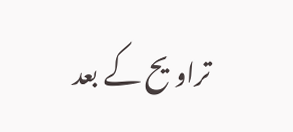تراویح کے بعد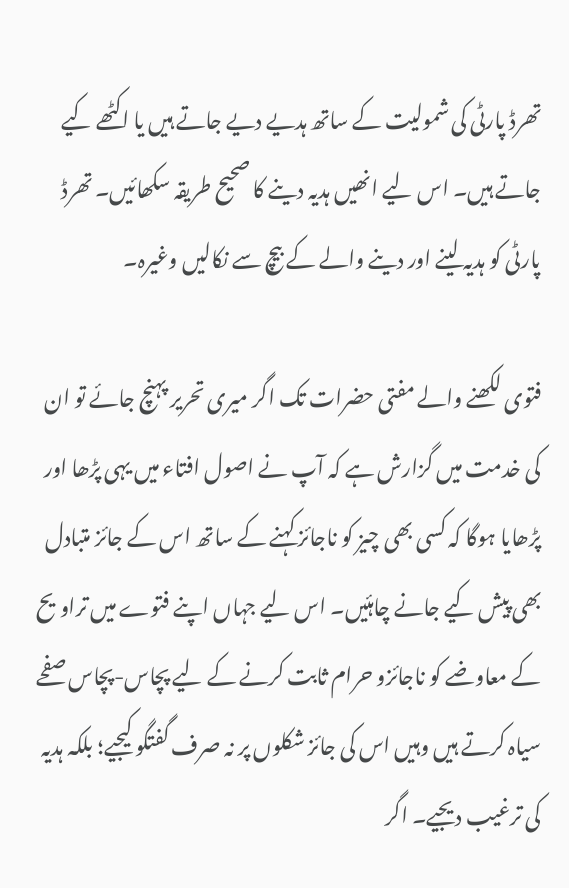تھرڈ پارٹی کی شمولیت کے ساتھ ہدیے دیے جاتے ہیں یا اکٹھے کیے جاتے ہیں۔ اس لیے انھیں ہدیہ دینے کا صحیح طریقہ سکھائیں۔ تھرڈ پارٹی کو ہدیہ لینے اور دینے والے کے بیچ سے نکالیں وغیرہ۔

فتوی لکھنے والے مفتی حضرات تک اگر میری تحریر پہنچ جائے تو ان کی خدمت میں گزارش ہے کہ آپ نے اصول افتاء میں یہی پڑھا اور پڑھایا ہوگا کہ کسی بھی چیز کو ناجائز کہنے کے ساتھ اس کے جائز متبادل بھی پیش کیے جانے چاہئیں۔ اس لیے جہاں اپنے فتوے میں تراویح کے معاوضے کو ناجائزو حرام ثابت کرنے کے لیے پچاس-پچاس صفحے سیاہ کرتے ہیں وہیں اس کی جائز شکلوں پر نہ صرف گفتگو کیجیے؛ بلکہ ہدیہ کی ترغیب دیجیے۔ اگر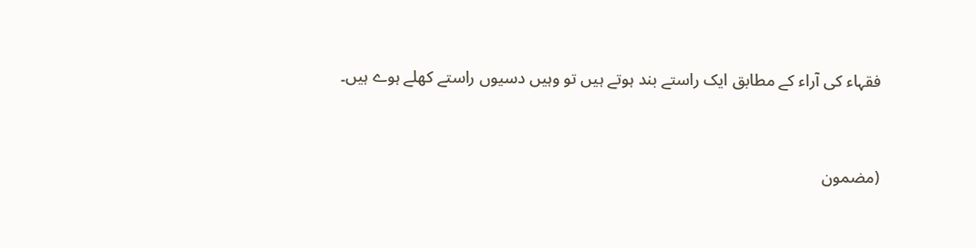فقہاء کی آراء کے مطابق ایک راستے بند ہوتے ہیں تو وہیں دسیوں راستے کھلے ہوے ہیں۔



(مضمون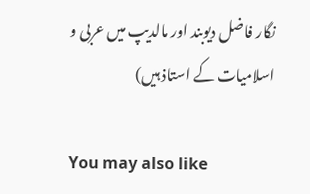نگار فاضل دیوبند اور مالدیپ میں عربی و اسلامیات کے استاذ ہیں)

You may also like